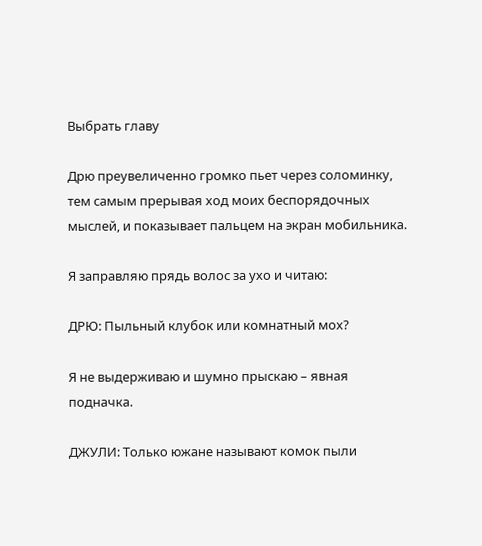Выбрать главу

Дрю преувеличенно громко пьет через соломинку, тем самым прерывая ход моих беспорядочных мыслей, и показывает пальцем на экран мобильника.

Я заправляю прядь волос за ухо и читаю:

ДРЮ: Пыльный клубок или комнатный мох?

Я не выдерживаю и шумно прыскаю – явная подначка.

ДЖУЛИ: Только южане называют комок пыли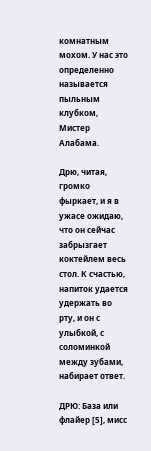комнатным мохом. У нас это определенно называется пыльным клубком, Мистер Алабама.

Дрю, читая, громко фыркает, и я в ужасе ожидаю, что он сейчас забрызгает коктейлем весь стол. К счастью, напиток удается удержать во рту, и он с улыбкой, с соломинкой между зубами, набирает ответ.

ДРЮ: База или флайер [5], мисс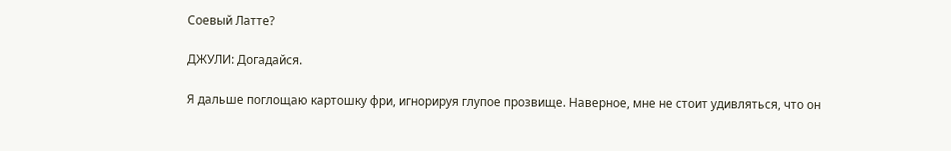Соевый Латте?

ДЖУЛИ: Догадайся.

Я дальше поглощаю картошку фри, игнорируя глупое прозвище. Наверное, мне не стоит удивляться, что он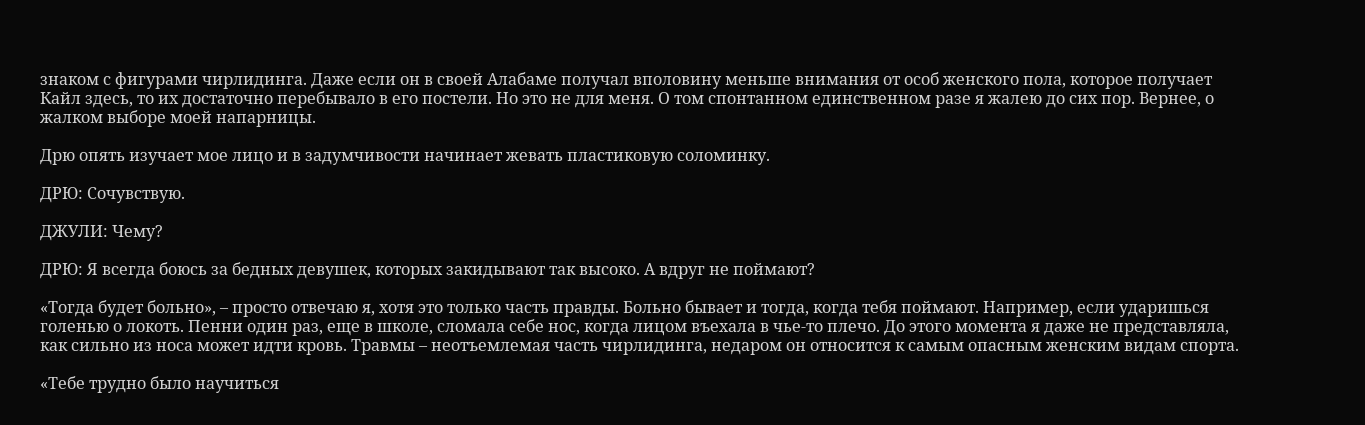знаком с фигурами чирлидинга. Даже если он в своей Алабаме получал вполовину меньше внимания от особ женского пола, которое получает Кайл здесь, то их достаточно перебывало в его постели. Но это не для меня. О том спонтанном единственном разе я жалею до сих пор. Вернее, о жалком выборе моей напарницы.

Дрю опять изучает мое лицо и в задумчивости начинает жевать пластиковую соломинку.

ДРЮ: Сочувствую.

ДЖУЛИ: Чему?

ДРЮ: Я всегда боюсь за бедных девушек, которых закидывают так высоко. А вдруг не поймают?

«Тогда будет больно», – просто отвечаю я, хотя это только часть правды. Больно бывает и тогда, когда тебя поймают. Например, если ударишься голенью о локоть. Пенни один раз, еще в школе, сломала себе нос, когда лицом въехала в чье-то плечо. До этого момента я даже не представляла, как сильно из носа может идти кровь. Травмы – неотъемлемая часть чирлидинга, недаром он относится к самым опасным женским видам спорта.

«Тебе трудно было научиться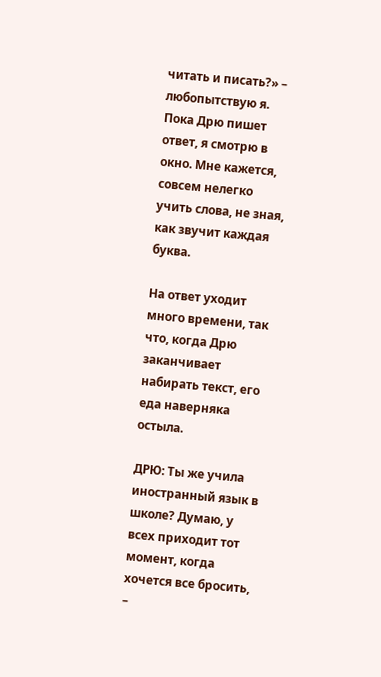читать и писать?» – любопытствую я. Пока Дрю пишет ответ, я смотрю в окно. Мне кажется, совсем нелегко учить слова, не зная, как звучит каждая буква.

На ответ уходит много времени, так что, когда Дрю заканчивает набирать текст, его еда наверняка остыла.

ДРЮ: Ты же учила иностранный язык в школе? Думаю, у всех приходит тот момент, когда хочется все бросить, –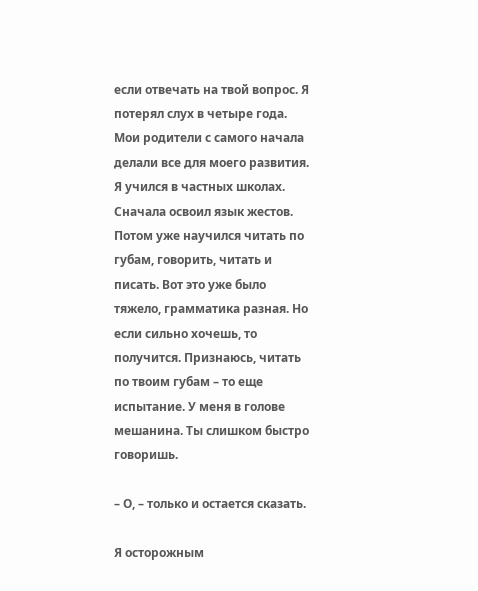если отвечать на твой вопрос. Я потерял слух в четыре года. Мои родители с самого начала делали все для моего развития. Я учился в частных школах. Сначала освоил язык жестов. Потом уже научился читать по губам, говорить, читать и писать. Вот это уже было тяжело, грамматика разная. Но если сильно хочешь, то получится. Признаюсь, читать по твоим губам – то еще испытание. У меня в голове мешанина. Ты слишком быстро говоришь.

– О, – только и остается сказать.

Я осторожным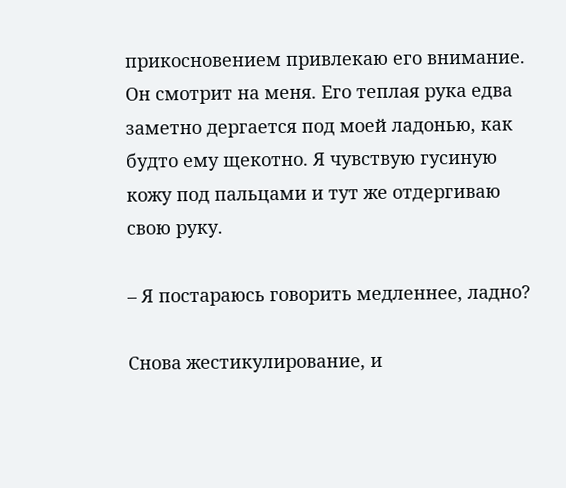прикосновением привлекаю его внимание. Он смотрит на меня. Его теплая рука едва заметно дергается под моей ладонью, как будто ему щекотно. Я чувствую гусиную кожу под пальцами и тут же отдергиваю свою руку.

– Я постараюсь говорить медленнее, ладно?

Снова жестикулирование, и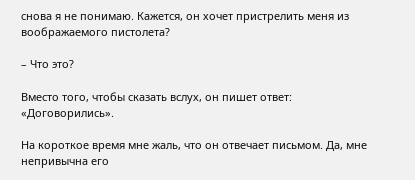снова я не понимаю. Кажется, он хочет пристрелить меня из воображаемого пистолета?

– Что это?

Вместо того, чтобы сказать вслух, он пишет ответ: «Договорились».

На короткое время мне жаль, что он отвечает письмом. Да, мне непривычна его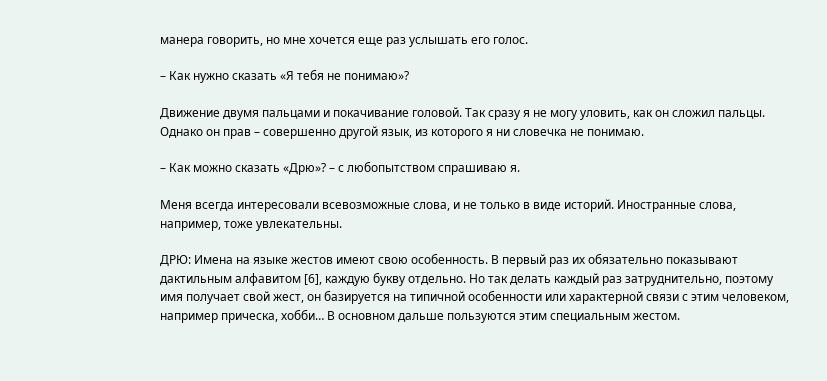манера говорить, но мне хочется еще раз услышать его голос.

– Как нужно сказать «Я тебя не понимаю»?

Движение двумя пальцами и покачивание головой. Так сразу я не могу уловить, как он сложил пальцы. Однако он прав – совершенно другой язык, из которого я ни словечка не понимаю.

– Как можно сказать «Дрю»? – с любопытством спрашиваю я.

Меня всегда интересовали всевозможные слова, и не только в виде историй. Иностранные слова, например, тоже увлекательны.

ДРЮ: Имена на языке жестов имеют свою особенность. В первый раз их обязательно показывают дактильным алфавитом [6], каждую букву отдельно. Но так делать каждый раз затруднительно, поэтому имя получает свой жест, он базируется на типичной особенности или характерной связи с этим человеком, например прическа, хобби… В основном дальше пользуются этим специальным жестом.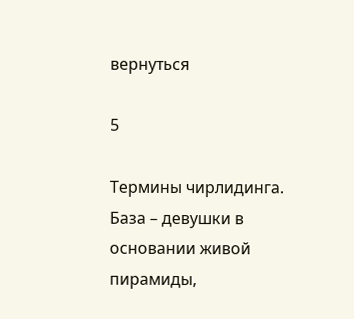вернуться

5

Термины чирлидинга. База – девушки в основании живой пирамиды,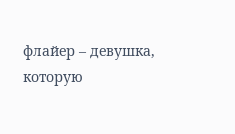флайер – девушка, которую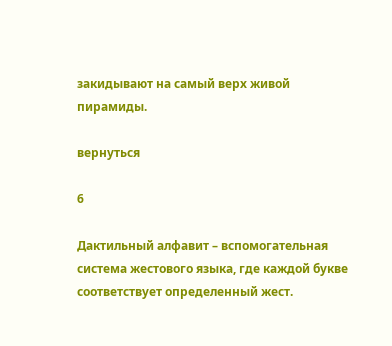закидывают на самый верх живой пирамиды.

вернуться

6

Дактильный алфавит – вспомогательная система жестового языка, где каждой букве соответствует определенный жест.